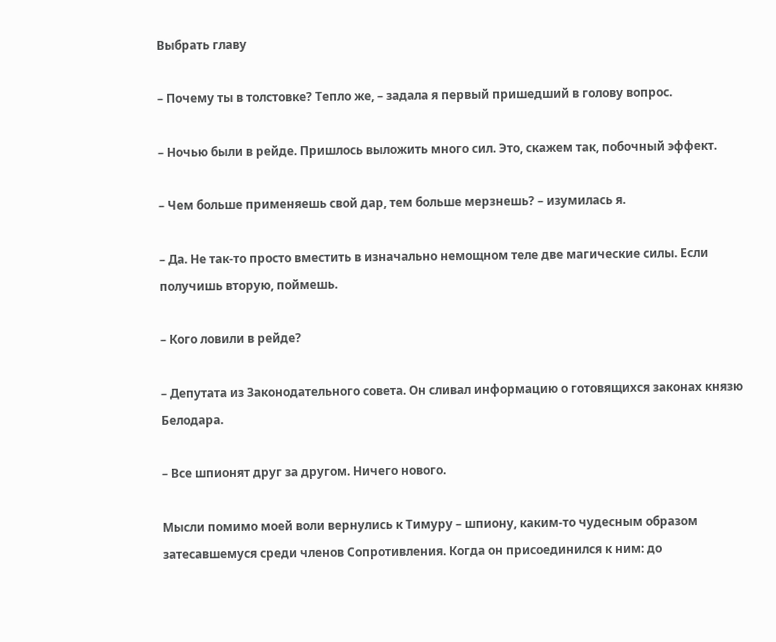Выбрать главу

– Почему ты в толстовке? Тепло же, – задала я первый пришедший в голову вопрос.

– Ночью были в рейде. Пришлось выложить много сил. Это, скажем так, побочный эффект.

– Чем больше применяешь свой дар, тем больше мерзнешь? – изумилась я.

– Да. Не так-то просто вместить в изначально немощном теле две магические силы. Если получишь вторую, поймешь.

– Кого ловили в рейде?

– Депутата из Законодательного совета. Он сливал информацию о готовящихся законах князю Белодара.

– Все шпионят друг за другом. Ничего нового.

Мысли помимо моей воли вернулись к Тимуру – шпиону, каким-то чудесным образом затесавшемуся среди членов Сопротивления. Когда он присоединился к ним: до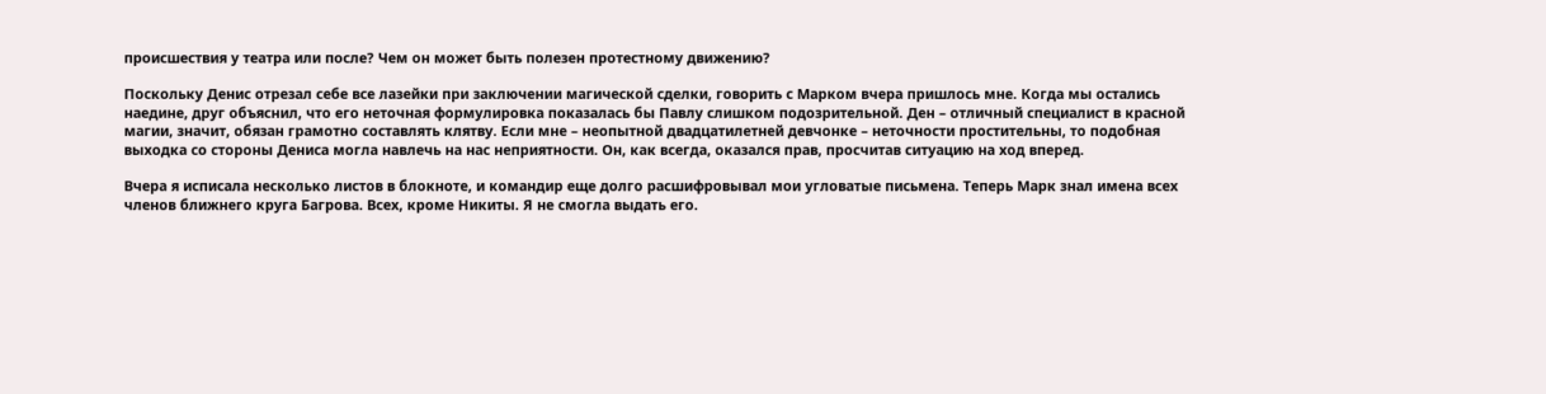происшествия у театра или после? Чем он может быть полезен протестному движению?

Поскольку Денис отрезал себе все лазейки при заключении магической сделки, говорить с Марком вчера пришлось мне. Когда мы остались наедине, друг объяснил, что его неточная формулировка показалась бы Павлу слишком подозрительной. Ден – отличный специалист в красной магии, значит, обязан грамотно составлять клятву. Если мне – неопытной двадцатилетней девчонке – неточности простительны, то подобная выходка со стороны Дениса могла навлечь на нас неприятности. Он, как всегда, оказался прав, просчитав ситуацию на ход вперед.

Вчера я исписала несколько листов в блокноте, и командир еще долго расшифровывал мои угловатые письмена. Теперь Марк знал имена всех членов ближнего круга Багрова. Всех, кроме Никиты. Я не смогла выдать его.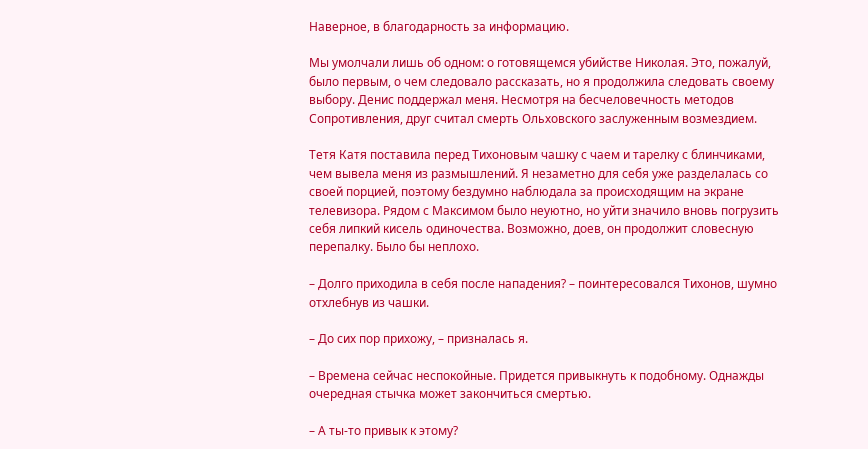Наверное, в благодарность за информацию.

Мы умолчали лишь об одном: о готовящемся убийстве Николая. Это, пожалуй, было первым, о чем следовало рассказать, но я продолжила следовать своему выбору. Денис поддержал меня. Несмотря на бесчеловечность методов Сопротивления, друг считал смерть Ольховского заслуженным возмездием.

Тетя Катя поставила перед Тихоновым чашку с чаем и тарелку с блинчиками, чем вывела меня из размышлений. Я незаметно для себя уже разделалась со своей порцией, поэтому бездумно наблюдала за происходящим на экране телевизора. Рядом с Максимом было неуютно, но уйти значило вновь погрузить себя липкий кисель одиночества. Возможно, доев, он продолжит словесную перепалку. Было бы неплохо.

– Долго приходила в себя после нападения? – поинтересовался Тихонов, шумно отхлебнув из чашки.

– До сих пор прихожу, – призналась я.

– Времена сейчас неспокойные. Придется привыкнуть к подобному. Однажды очередная стычка может закончиться смертью.

– А ты-то привык к этому?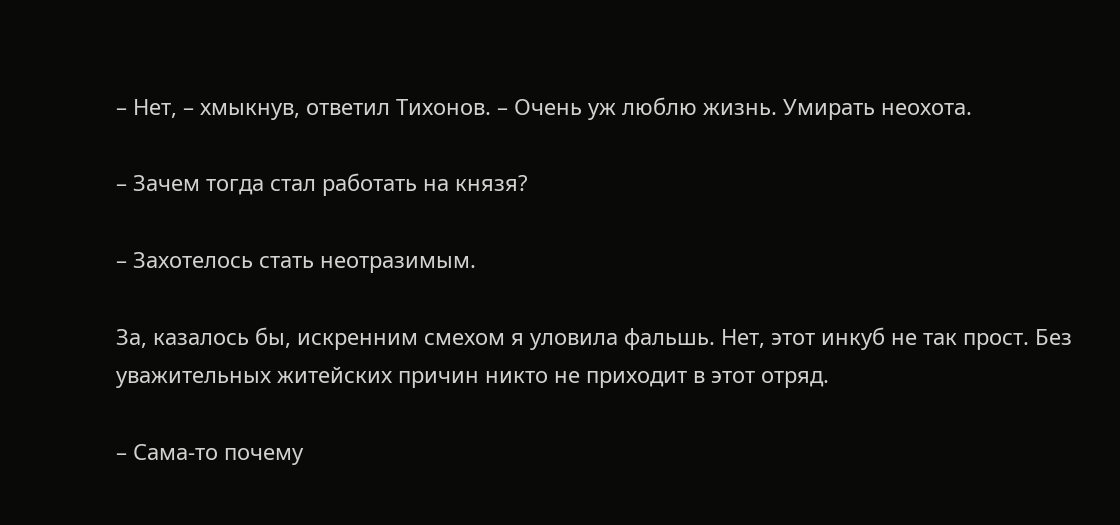– Нет, – хмыкнув, ответил Тихонов. – Очень уж люблю жизнь. Умирать неохота.

– Зачем тогда стал работать на князя?

– Захотелось стать неотразимым.

За, казалось бы, искренним смехом я уловила фальшь. Нет, этот инкуб не так прост. Без уважительных житейских причин никто не приходит в этот отряд.

– Сама-то почему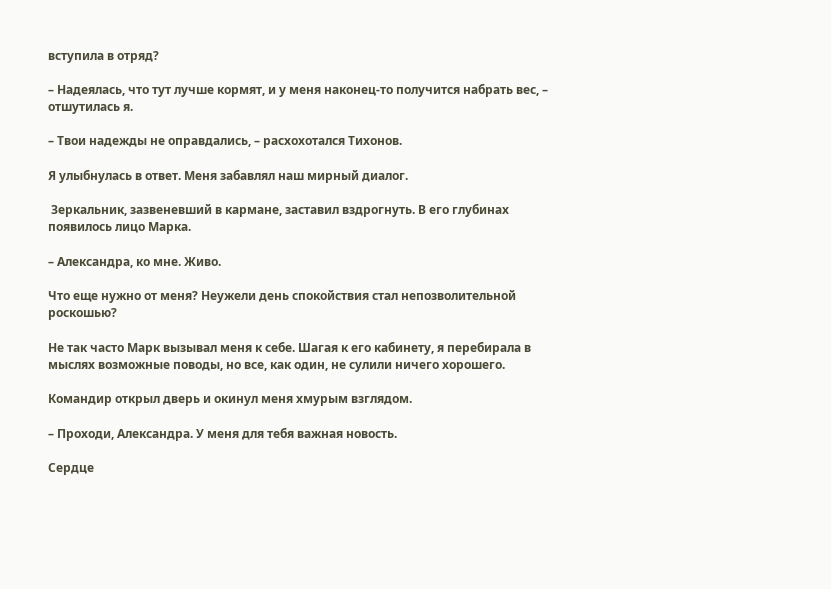вступила в отряд?

– Надеялась, что тут лучше кормят, и у меня наконец-то получится набрать вес, – отшутилась я.

– Твои надежды не оправдались, – расхохотался Тихонов.

Я улыбнулась в ответ. Меня забавлял наш мирный диалог.

 Зеркальник, зазвеневший в кармане, заставил вздрогнуть. В его глубинах появилось лицо Марка.

– Александра, ко мне. Живо.

Что еще нужно от меня? Неужели день спокойствия стал непозволительной роскошью?

Не так часто Марк вызывал меня к себе. Шагая к его кабинету, я перебирала в мыслях возможные поводы, но все, как один, не сулили ничего хорошего.

Командир открыл дверь и окинул меня хмурым взглядом.

– Проходи, Александра. У меня для тебя важная новость.

Сердце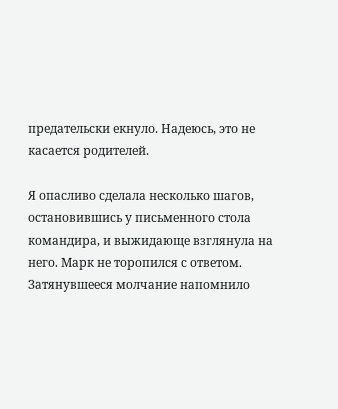предательски екнуло. Надеюсь, это не касается родителей.

Я опасливо сделала несколько шагов, остановившись у письменного стола командира, и выжидающе взглянула на него. Марк не торопился с ответом. Затянувшееся молчание напомнило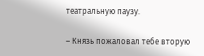театральную паузу.

– Князь пожаловал тебе вторую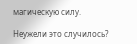магическую силу.

Неужели это случилось?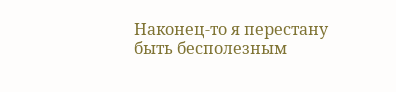Наконец-то я перестану быть бесполезным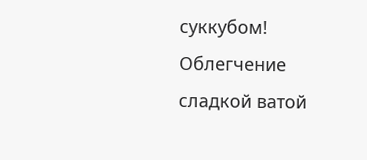суккубом! Облегчение сладкой ватой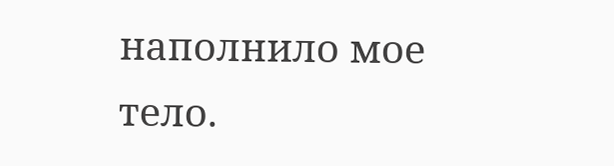наполнило мое тело.